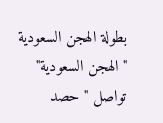بطولة الهجن السعودية
"الهجن السعودية" تواصل "حصد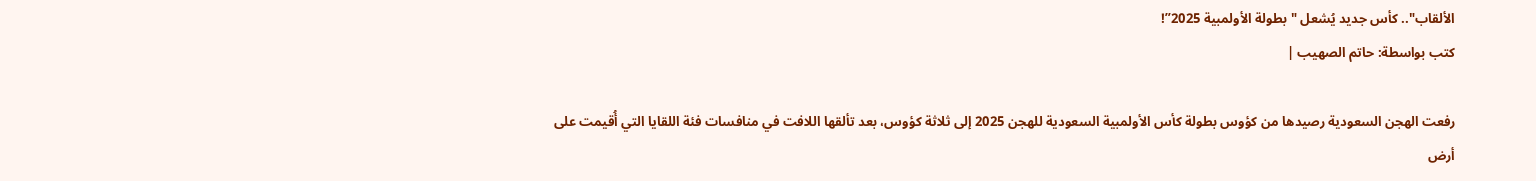الألقاب".. كأس جديد يُشعل "بطولة الأولمبية 2025”!
كتب بواسطة: حاتم الصهيب |

رفعت الهجن السعودية رصيدها من كؤوس بطولة كأس الأولمبية السعودية للهجن 2025 إلى ثلاثة كؤوس، بعد تألقها اللافت في منافسات فئة اللقايا التي أُقيمت على أرض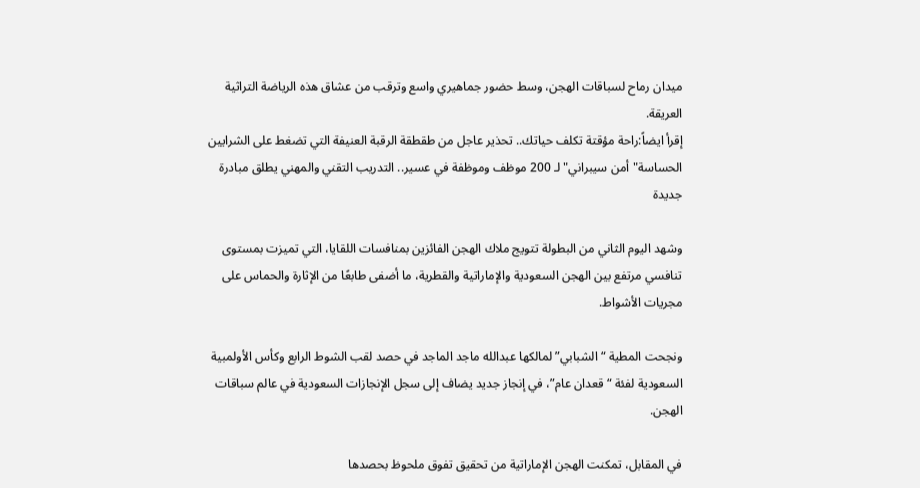ميدان رماح لسباقات الهجن، وسط حضور جماهيري واسع وترقب من عشاق هذه الرياضة التراثية العريقة.
إقرأ ايضاً:راحة مؤقتة تكلف حياتك.. تحذير عاجل من طقطقة الرقبة العنيفة التي تضغط على الشرايين الحساسة"أمن سيبراني" لـ 200 موظف وموظفة في عسير.. التدريب التقني والمهني يطلق مبادرة جديدة

وشهد اليوم الثاني من البطولة تتويج ملاك الهجن الفائزين بمنافسات اللقايا، التي تميزت بمستوى تنافسي مرتفع بين الهجن السعودية والإماراتية والقطرية، ما أضفى طابعًا من الإثارة والحماس على مجريات الأشواط.

ونجحت المطية “الشبابي” لمالكها عبدالله ماجد الماجد في حصد لقب الشوط الرابع وكأس الأولمبية السعودية لفئة “قعدان عام”، في إنجاز جديد يضاف إلى سجل الإنجازات السعودية في عالم سباقات الهجن.

في المقابل، تمكنت الهجن الإماراتية من تحقيق تفوق ملحوظ بحصدها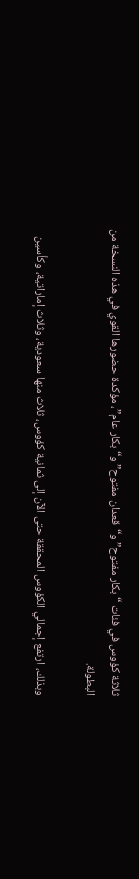ثلاثة كؤوس في فئات “بكار مفتوح” و“قعدان مفتوح” و“بكار عام”، مؤكدة حضورها القوي في هذه النسخة من البطولة.

وبذلك، ارتفع إجمالي الكؤوس المحققة حتى الآن إلى ثمانية كؤوس، ثلاث منها سعودية، وثلاث إماراتية، وكأسين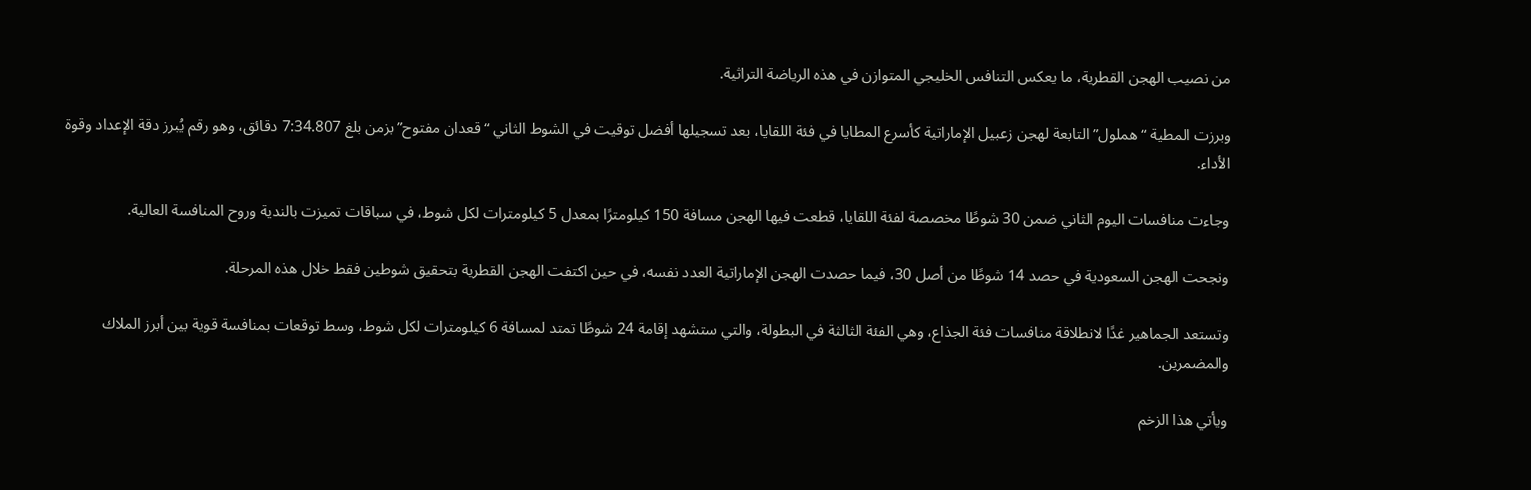من نصيب الهجن القطرية، ما يعكس التنافس الخليجي المتوازن في هذه الرياضة التراثية.

وبرزت المطية “هملول” التابعة لهجن زعبيل الإماراتية كأسرع المطايا في فئة اللقايا، بعد تسجيلها أفضل توقيت في الشوط الثاني “قعدان مفتوح” بزمن بلغ 7:34.807 دقائق، وهو رقم يُبرز دقة الإعداد وقوة الأداء.

وجاءت منافسات اليوم الثاني ضمن 30 شوطًا مخصصة لفئة اللقايا، قطعت فيها الهجن مسافة 150 كيلومترًا بمعدل 5 كيلومترات لكل شوط، في سباقات تميزت بالندية وروح المنافسة العالية.

ونجحت الهجن السعودية في حصد 14 شوطًا من أصل 30، فيما حصدت الهجن الإماراتية العدد نفسه، في حين اكتفت الهجن القطرية بتحقيق شوطين فقط خلال هذه المرحلة.

وتستعد الجماهير غدًا لانطلاقة منافسات فئة الجذاع، وهي الفئة الثالثة في البطولة، والتي ستشهد إقامة 24 شوطًا تمتد لمسافة 6 كيلومترات لكل شوط، وسط توقعات بمنافسة قوية بين أبرز الملاك والمضمرين.

ويأتي هذا الزخم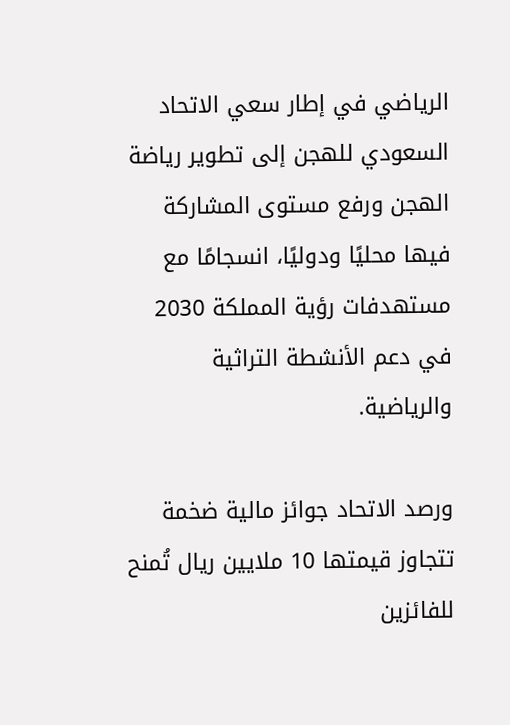الرياضي في إطار سعي الاتحاد السعودي للهجن إلى تطوير رياضة الهجن ورفع مستوى المشاركة فيها محليًا ودوليًا، انسجامًا مع مستهدفات رؤية المملكة 2030 في دعم الأنشطة التراثية والرياضية.

ورصد الاتحاد جوائز مالية ضخمة تتجاوز قيمتها 10 ملايين ريال تُمنح للفائزين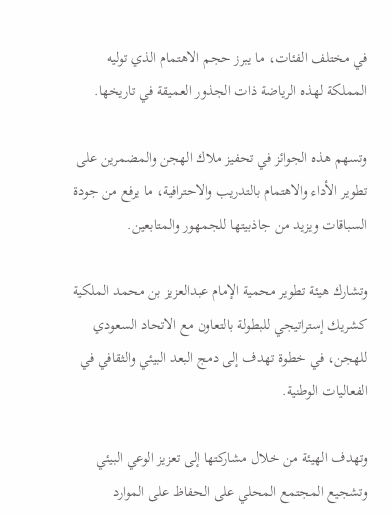في مختلف الفئات، ما يبرز حجم الاهتمام الذي توليه المملكة لهذه الرياضة ذات الجذور العميقة في تاريخها.

وتسهم هذه الجوائز في تحفيز ملاك الهجن والمضمرين على تطوير الأداء والاهتمام بالتدريب والاحترافية، ما يرفع من جودة السباقات ويزيد من جاذبيتها للجمهور والمتابعين.

وتشارك هيئة تطوير محمية الإمام عبدالعزيز بن محمد الملكية كشريك إستراتيجي للبطولة بالتعاون مع الاتحاد السعودي للهجن، في خطوة تهدف إلى دمج البعد البيئي والثقافي في الفعاليات الوطنية.

وتهدف الهيئة من خلال مشاركتها إلى تعزيز الوعي البيئي وتشجيع المجتمع المحلي على الحفاظ على الموارد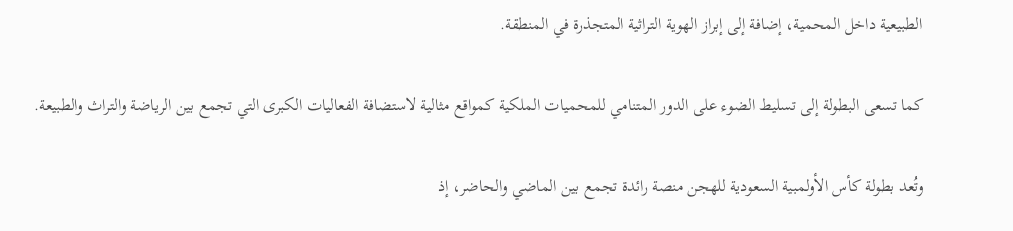الطبيعية داخل المحمية، إضافة إلى إبراز الهوية التراثية المتجذرة في المنطقة.

كما تسعى البطولة إلى تسليط الضوء على الدور المتنامي للمحميات الملكية كمواقع مثالية لاستضافة الفعاليات الكبرى التي تجمع بين الرياضة والتراث والطبيعة.

وتُعد بطولة كأس الأولمبية السعودية للهجن منصة رائدة تجمع بين الماضي والحاضر، إذ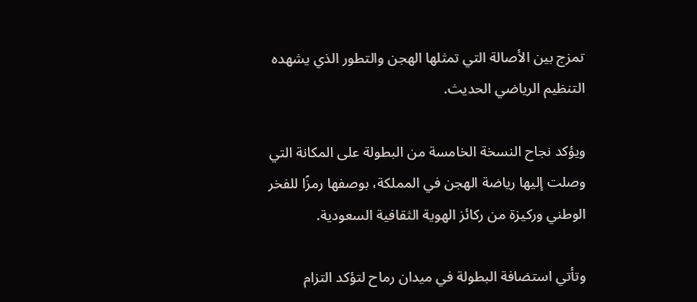تمزج بين الأصالة التي تمثلها الهجن والتطور الذي يشهده التنظيم الرياضي الحديث.

ويؤكد نجاح النسخة الخامسة من البطولة على المكانة التي وصلت إليها رياضة الهجن في المملكة، بوصفها رمزًا للفخر الوطني وركيزة من ركائز الهوية الثقافية السعودية.

وتأتي استضافة البطولة في ميدان رماح لتؤكد التزام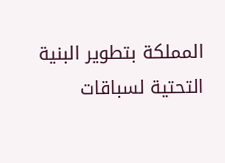المملكة بتطوير البنية التحتية لسباقات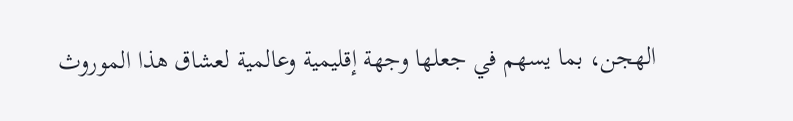الهجن، بما يسهم في جعلها وجهة إقليمية وعالمية لعشاق هذا الموروث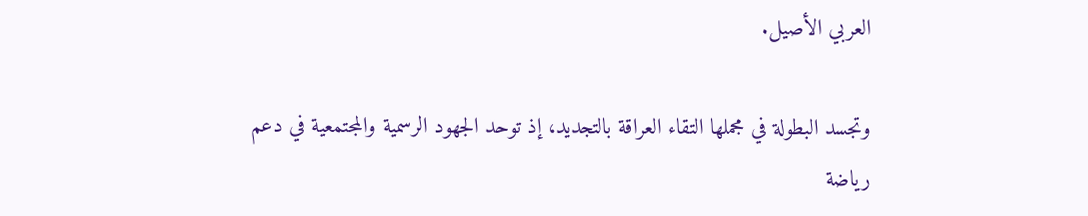العربي الأصيل.

وتجسد البطولة في مجملها التقاء العراقة بالتجديد، إذ توحد الجهود الرسمية والمجتمعية في دعم رياضة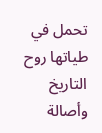تحمل في طياتها روح التاريخ وأصالة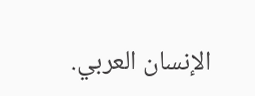الإنسان العربي.